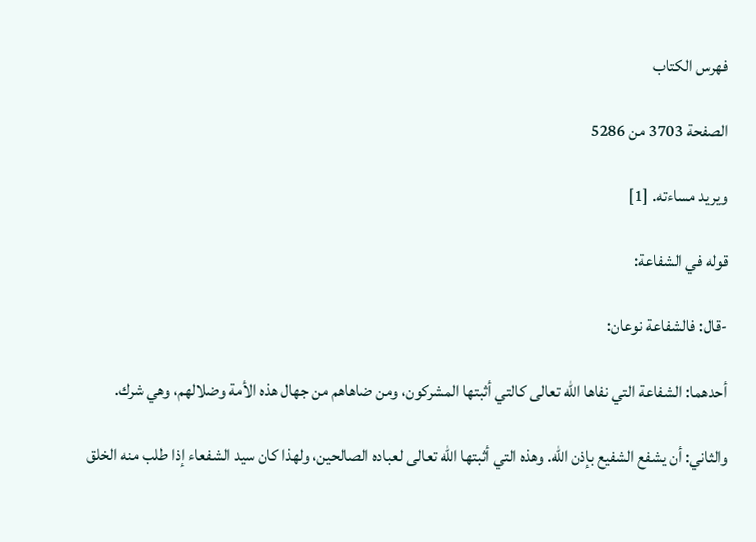فهرس الكتاب

الصفحة 3703 من 5286

ويريد مساءته. [1]

قوله في الشفاعة:

-قال: فالشفاعة نوعان:

أحدهما: الشفاعة التي نفاها الله تعالى كالتي أثبتها المشركون، ومن ضاهاهم من جهال هذه الأمة وضلالهم، وهي شرك.

والثاني: أن يشفع الشفيع بإذن الله. وهذه التي أثبتها الله تعالى لعباده الصالحين، ولهذا كان سيد الشفعاء إذا طلب منه الخلق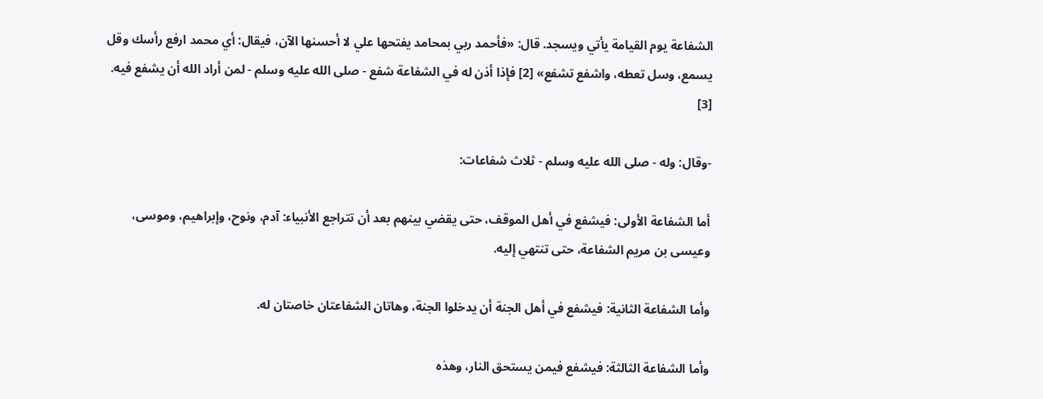الشفاعة يوم القيامة يأتي ويسجد. قال: «فأحمد ربي بمحامد يفتحها علي لا أحسنها الآن، فيقال: أي محمد ارفع رأسك وقل يسمع، وسل تعطه، واشفع تشفع» [2] فإذا أذن له في الشفاعة شفع - صلى الله عليه وسلم - لمن أراد الله أن يشفع فيه. [3]

-وقال: وله - صلى الله عليه وسلم - ثلاث شفاعات:

أما الشفاعة الأولى: فيشفع في أهل الموقف، حتى يقضي بينهم بعد أن تتراجع الأنبياء: آدم، ونوح، وإبراهيم، وموسى، وعيسى بن مريم الشفاعة، حتى تنتهي إليه.

وأما الشفاعة الثانية: فيشفع في أهل الجنة أن يدخلوا الجنة، وهاتان الشفاعتان خاصتان له.

وأما الشفاعة الثالثة: فيشفع فيمن يستحق النار، وهذه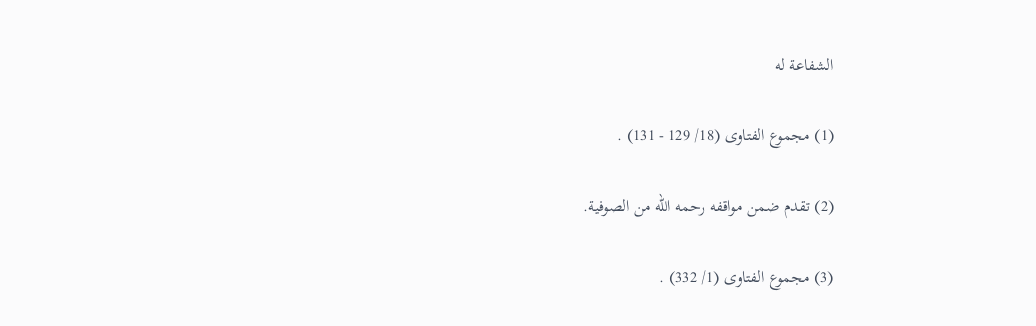الشفاعة له

(1) مجموع الفتاوى (18/ 129 - 131) .

(2) تقدم ضمن مواقفه رحمه الله من الصوفية.

(3) مجموع الفتاوى (1/ 332) .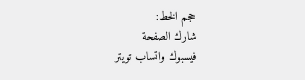حجم الخط:
شارك الصفحة
فيسبوك واتساب تويتر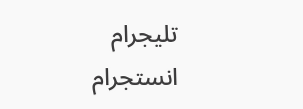تليجرام انستجرام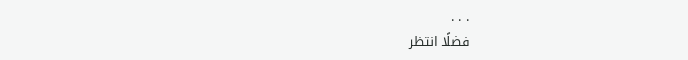. . .
فضلًا انتظر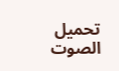تحميل الصوت